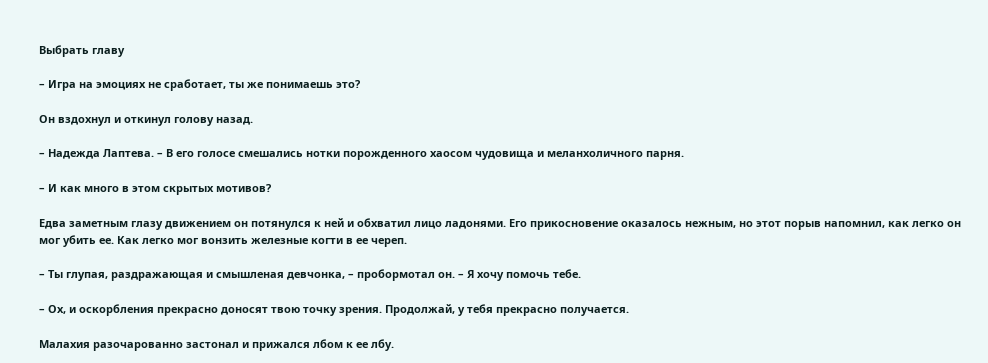Выбрать главу

– Игра на эмоциях не сработает, ты же понимаешь это?

Он вздохнул и откинул голову назад.

– Надежда Лаптева. – В его голосе смешались нотки порожденного хаосом чудовища и меланхоличного парня.

– И как много в этом скрытых мотивов?

Едва заметным глазу движением он потянулся к ней и обхватил лицо ладонями. Его прикосновение оказалось нежным, но этот порыв напомнил, как легко он мог убить ее. Как легко мог вонзить железные когти в ее череп.

– Ты глупая, раздражающая и смышленая девчонка, – пробормотал он. – Я хочу помочь тебе.

– Ох, и оскорбления прекрасно доносят твою точку зрения. Продолжай, у тебя прекрасно получается.

Малахия разочарованно застонал и прижался лбом к ее лбу.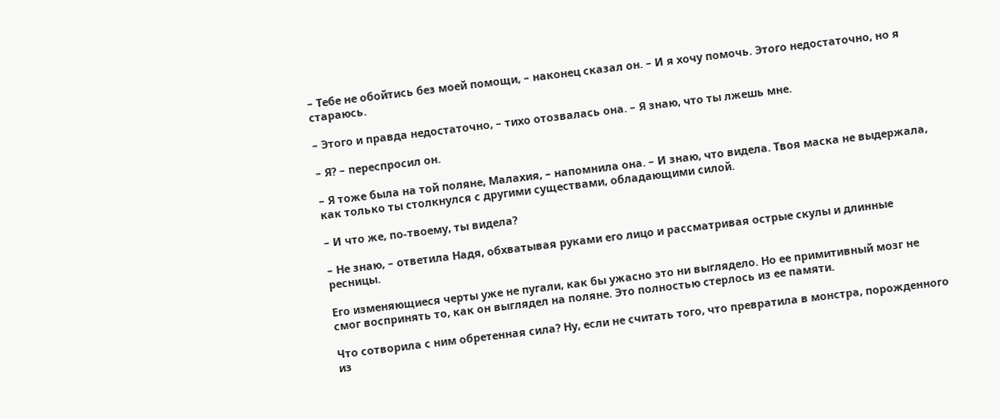– Тебе не обойтись без моей помощи, – наконец сказал он. – И я хочу помочь. Этого недостаточно, но я стараюсь.

– Этого и правда недостаточно, – тихо отозвалась она. – Я знаю, что ты лжешь мне.

– Я? – переспросил он.

– Я тоже была на той поляне, Малахия, – напомнила она. – И знаю, что видела. Твоя маска не выдержала, как только ты столкнулся с другими существами, обладающими силой.

– И что же, по-твоему, ты видела?

– Не знаю, – ответила Надя, обхватывая руками его лицо и рассматривая острые скулы и длинные ресницы.

Его изменяющиеся черты уже не пугали, как бы ужасно это ни выглядело. Но ее примитивный мозг не смог воспринять то, как он выглядел на поляне. Это полностью стерлось из ее памяти.

Что сотворила с ним обретенная сила? Ну, если не считать того, что превратила в монстра, порожденного из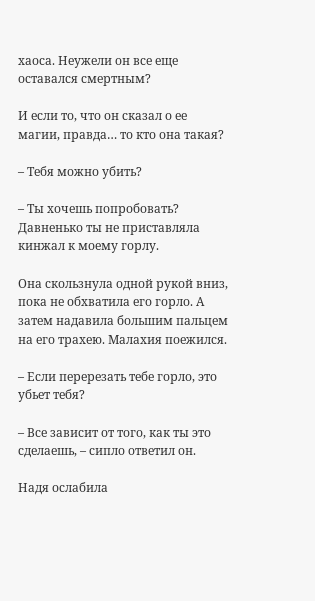хаоса. Неужели он все еще оставался смертным?

И если то, что он сказал о ее магии, правда… то кто она такая?

– Тебя можно убить?

– Ты хочешь попробовать? Давненько ты не приставляла кинжал к моему горлу.

Она скользнула одной рукой вниз, пока не обхватила его горло. А затем надавила большим пальцем на его трахею. Малахия поежился.

– Если перерезать тебе горло, это убьет тебя?

– Все зависит от того, как ты это сделаешь, – сипло ответил он.

Надя ослабила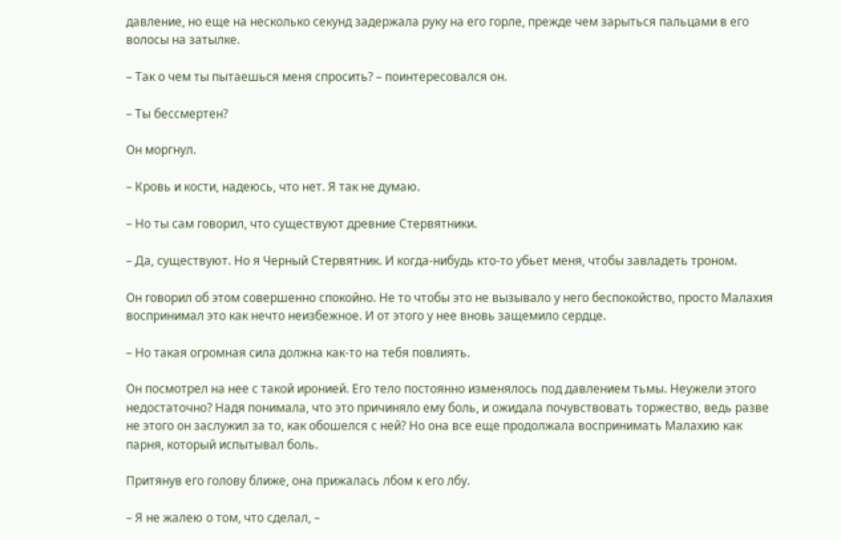давление, но еще на несколько секунд задержала руку на его горле, прежде чем зарыться пальцами в его волосы на затылке.

– Так о чем ты пытаешься меня спросить? – поинтересовался он.

– Ты бессмертен?

Он моргнул.

– Кровь и кости, надеюсь, что нет. Я так не думаю.

– Но ты сам говорил, что существуют древние Стервятники.

– Да, существуют. Но я Черный Стервятник. И когда-нибудь кто-то убьет меня, чтобы завладеть троном.

Он говорил об этом совершенно спокойно. Не то чтобы это не вызывало у него беспокойство, просто Малахия воспринимал это как нечто неизбежное. И от этого у нее вновь защемило сердце.

– Но такая огромная сила должна как-то на тебя повлиять.

Он посмотрел на нее с такой иронией. Его тело постоянно изменялось под давлением тьмы. Неужели этого недостаточно? Надя понимала, что это причиняло ему боль, и ожидала почувствовать торжество, ведь разве не этого он заслужил за то, как обошелся с ней? Но она все еще продолжала воспринимать Малахию как парня, который испытывал боль.

Притянув его голову ближе, она прижалась лбом к его лбу.

– Я не жалею о том, что сделал, –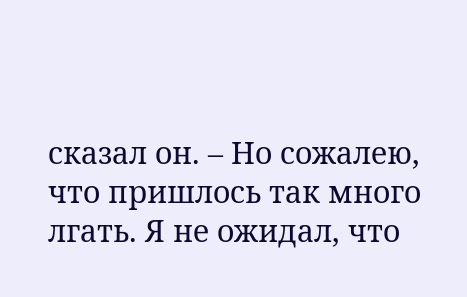сказал он. – Но сожалею, что пришлось так много лгать. Я не ожидал, что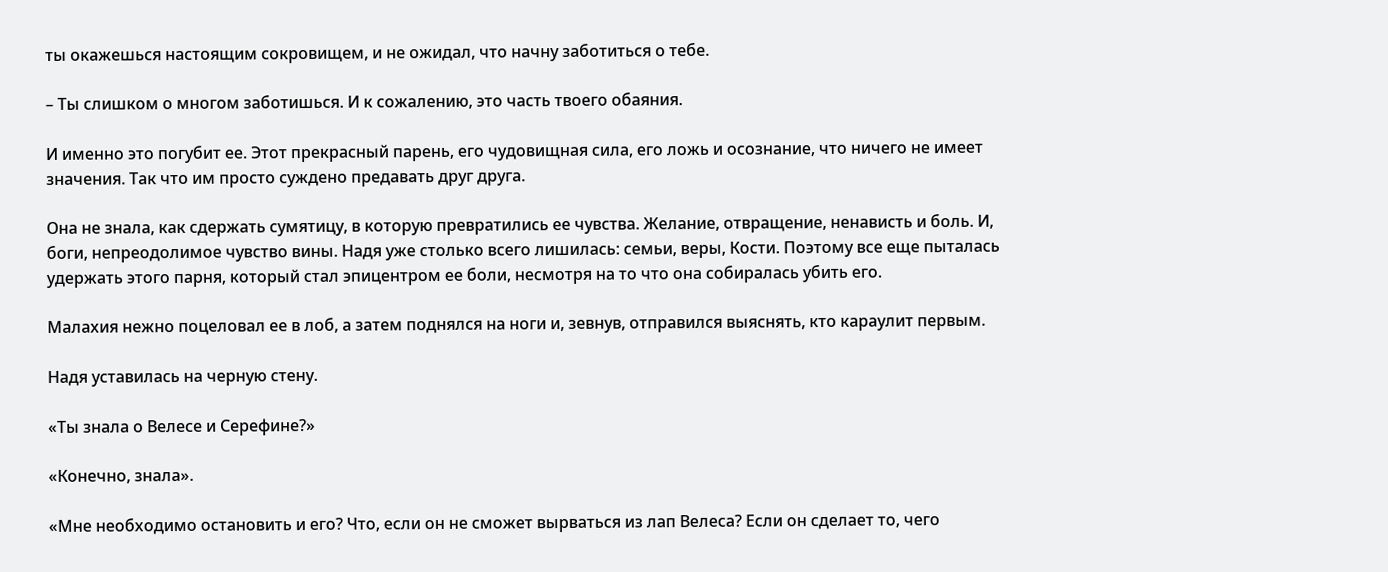ты окажешься настоящим сокровищем, и не ожидал, что начну заботиться о тебе.

– Ты слишком о многом заботишься. И к сожалению, это часть твоего обаяния.

И именно это погубит ее. Этот прекрасный парень, его чудовищная сила, его ложь и осознание, что ничего не имеет значения. Так что им просто суждено предавать друг друга.

Она не знала, как сдержать сумятицу, в которую превратились ее чувства. Желание, отвращение, ненависть и боль. И, боги, непреодолимое чувство вины. Надя уже столько всего лишилась: семьи, веры, Кости. Поэтому все еще пыталась удержать этого парня, который стал эпицентром ее боли, несмотря на то что она собиралась убить его.

Малахия нежно поцеловал ее в лоб, а затем поднялся на ноги и, зевнув, отправился выяснять, кто караулит первым.

Надя уставилась на черную стену.

«Ты знала о Велесе и Серефине?»

«Конечно, знала».

«Мне необходимо остановить и его? Что, если он не сможет вырваться из лап Велеса? Если он сделает то, чего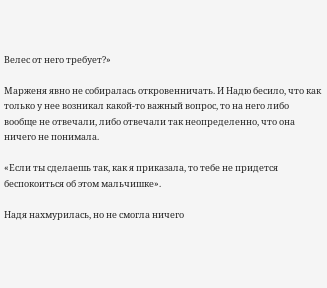Велес от него требует?»

Марженя явно не собиралась откровенничать. И Надю бесило, что как только у нее возникал какой-то важный вопрос, то на него либо вообще не отвечали, либо отвечали так неопределенно, что она ничего не понимала.

«Если ты сделаешь так, как я приказала, то тебе не придется беспокоиться об этом мальчишке».

Надя нахмурилась, но не смогла ничего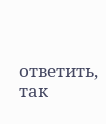ответить, так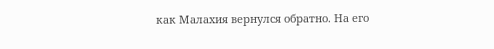как Малахия вернулся обратно. На его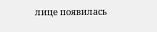лице появилась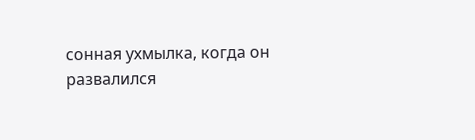сонная ухмылка, когда он развалился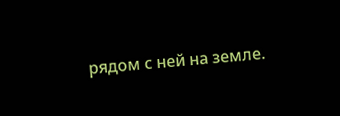рядом с ней на земле.